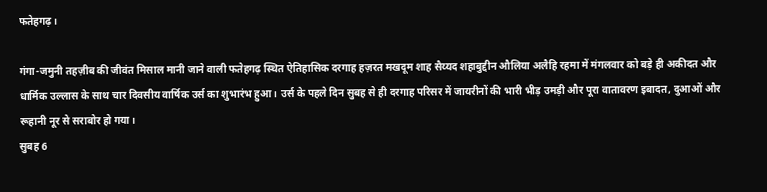फतेहगढ़।

गंगा-जमुनी तहज़ीब की जीवंत मिसाल मानी जाने वाली फतेहगढ़ स्थित ऐतिहासिक दरगाह हज़रत मखदूम शाह सैय्यद शहाबुद्दीन औलिया अलैहि रहमा में मंगलवार को बड़े ही अकीदत और धार्मिक उल्लास के साथ चार दिवसीय वार्षिक उर्स का शुभारंभ हुआ। उर्स के पहले दिन सुबह से ही दरगाह परिसर में जायरीनों की भारी भीड़ उमड़ी और पूरा वातावरण इबादत, दुआओं और रूहानी नूर से सराबोर हो गया।
सुबह 6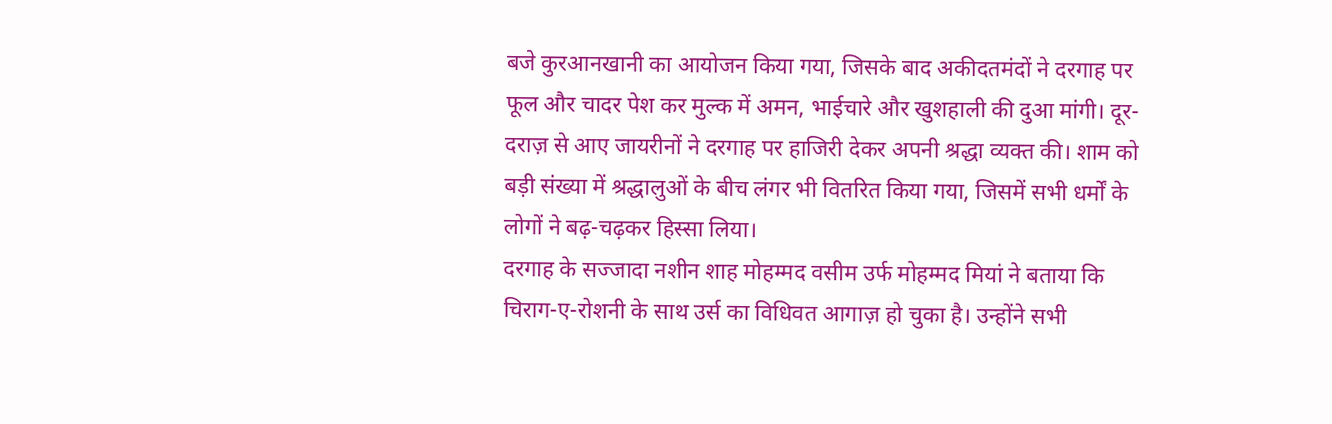बजे कुरआनखानी का आयोजन किया गया, जिसके बाद अकीदतमंदों ने दरगाह पर फूल और चादर पेश कर मुल्क में अमन, भाईचारे और खुशहाली की दुआ मांगी। दूर-दराज़ से आए जायरीनों ने दरगाह पर हाजिरी देकर अपनी श्रद्धा व्यक्त की। शाम को बड़ी संख्या में श्रद्धालुओं के बीच लंगर भी वितरित किया गया, जिसमें सभी धर्मों के लोगों ने बढ़-चढ़कर हिस्सा लिया।
दरगाह के सज्जादा नशीन शाह मोहम्मद वसीम उर्फ मोहम्मद मियां ने बताया कि चिराग-ए-रोशनी के साथ उर्स का विधिवत आगाज़ हो चुका है। उन्होंने सभी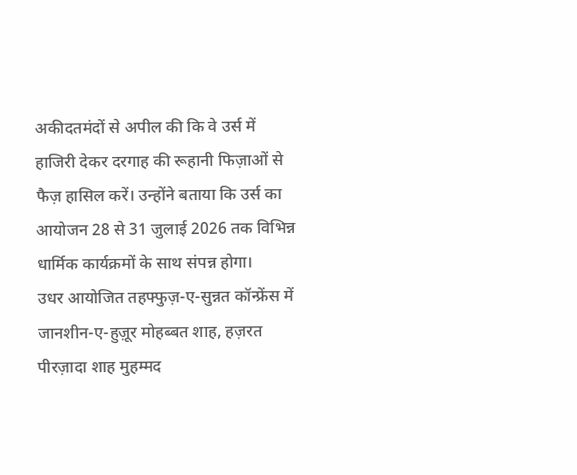अकीदतमंदों से अपील की कि वे उर्स में हाजिरी देकर दरगाह की रूहानी फिज़ाओं से फैज़ हासिल करें। उन्होंने बताया कि उर्स का आयोजन 28 से 31 जुलाई 2026 तक विभिन्न धार्मिक कार्यक्रमों के साथ संपन्न होगा।
उधर आयोजित तहफ्फुज़-ए-सुन्नत कॉन्फ्रेंस में जानशीन-ए-हुज़ूर मोहब्बत शाह, हज़रत पीरज़ादा शाह मुहम्मद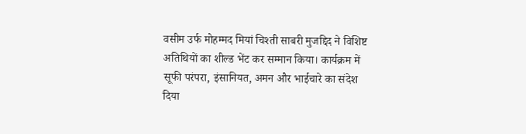वसीम उर्फ मोहम्मद मियां चिश्ती साबरी मुजद्दिद ने विशिष्ट अतिथियों का शील्ड भेंट कर सम्मान किया। कार्यक्रम में सूफी परंपरा, इंसानियत, अमन और भाईचारे का संदेश दिया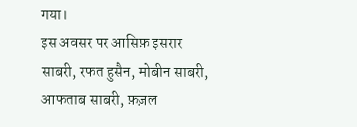गया।
इस अवसर पर आसिफ़ इसरार साबरी, रफत हुसैन, मोबीन साबरी, आफताब साबरी, फ़ज़ल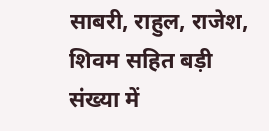साबरी, राहुल, राजेश, शिवम सहित बड़ी संख्या में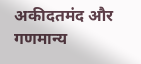अकीदतमंद और गणमान्य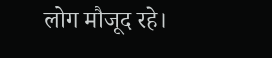लोग मौजूद रहे।